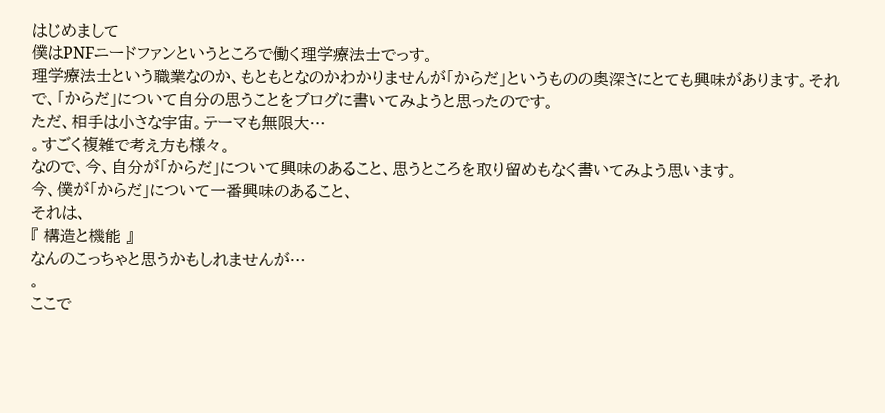はじめまして
僕はPNFニードファンというところで働く理学療法士でっす。
理学療法士という職業なのか、もともとなのかわかりませんが「からだ」というものの奥深さにとても興味があります。それで、「からだ」について自分の思うことをブログに書いてみようと思ったのです。
ただ、相手は小さな宇宙。テーマも無限大…
。すごく複雑で考え方も様々。
なので、今、自分が「からだ」について興味のあること、思うところを取り留めもなく書いてみよう思います。
今、僕が「からだ」について一番興味のあること、
それは、
『 構造と機能 』
なんのこっちゃと思うかもしれませんが…
。
ここで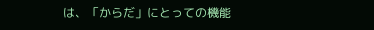は、「からだ」にとっての機能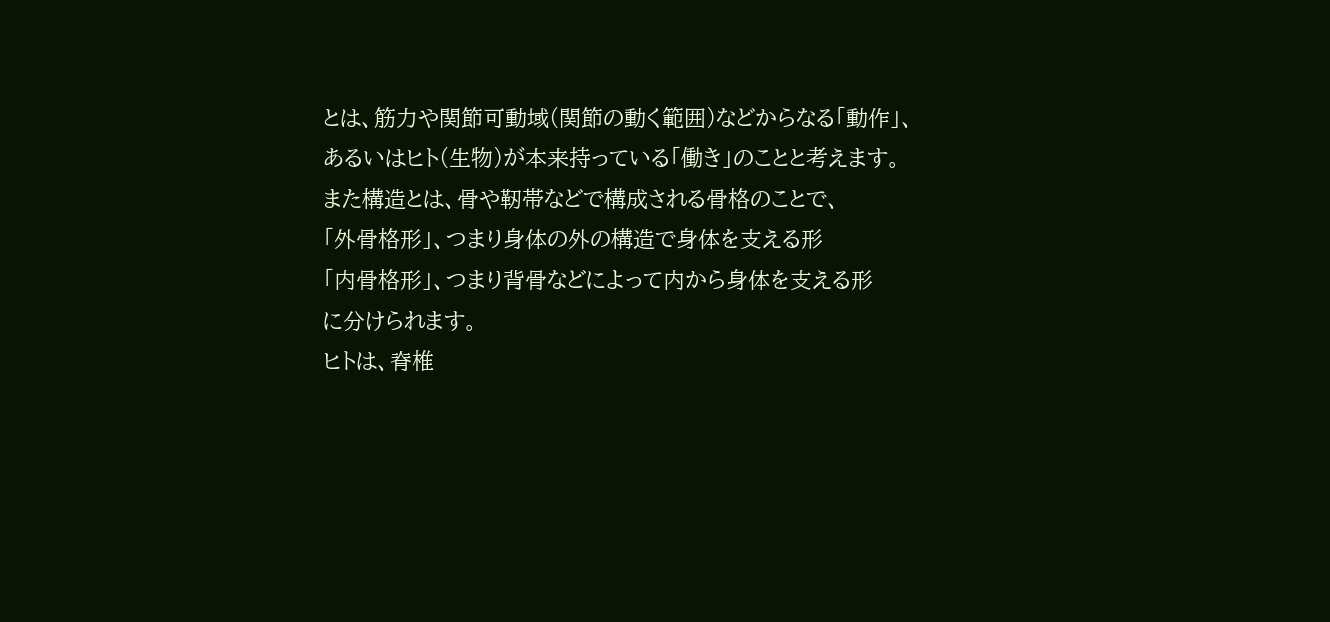とは、筋力や関節可動域(関節の動く範囲)などからなる「動作」、あるいはヒト(生物)が本来持っている「働き」のことと考えます。
また構造とは、骨や靭帯などで構成される骨格のことで、
「外骨格形」、つまり身体の外の構造で身体を支える形
「内骨格形」、つまり背骨などによって内から身体を支える形
に分けられます。
ヒトは、脊椎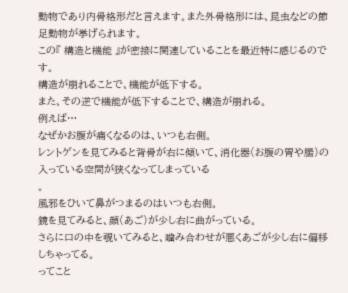動物であり内骨格形だと言えます。また外骨格形には、昆虫などの節足動物が挙げられます。
この『 構造と機能 』が密接に関連していることを最近特に感じるのです。
構造が崩れることで、機能が低下する。
また、その逆で機能が低下することで、構造が崩れる。
例えば…
なぜかお腹が痛くなるのは、いつも右側。
レントゲンを見てみると背骨が右に傾いて、消化器(お腹の胃や腸)の入っている空間が狭くなってしまっている
。
風邪をひいて鼻がつまるのはいつも右側。
鏡を見てみると、顔(あご)が少し右に曲がっている。
さらに口の中を覗いてみると、噛み合わせが悪くあごが少し右に偏移しちゃってる。
ってこと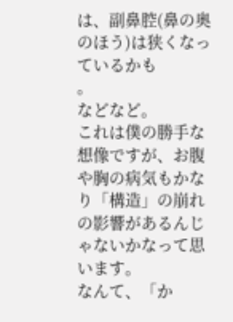は、副鼻腔(鼻の奥のほう)は狭くなっているかも
。
などなど。
これは僕の勝手な想像ですが、お腹や胸の病気もかなり「構造」の崩れの影響があるんじゃないかなって思います。
なんて、「か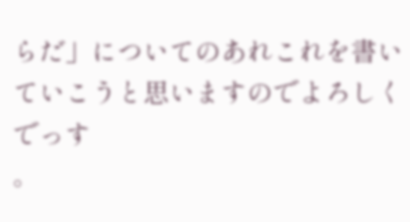らだ」についてのあれこれを書いていこうと思いますのでよろしくでっす
。